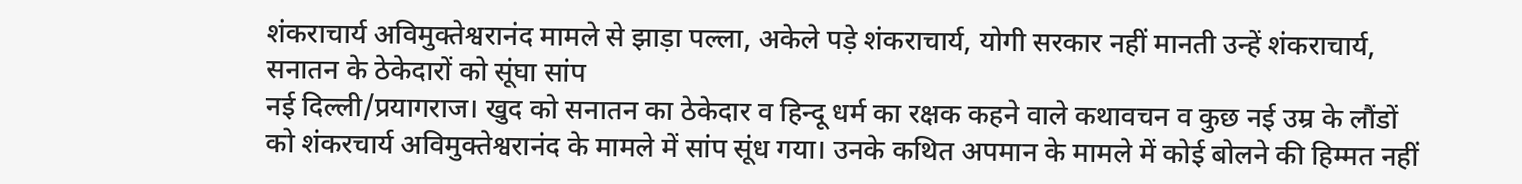शंकराचार्य अविमुक्तेश्वरानंद मामले से झाड़ा पल्ला, अकेले पड़े शंकराचार्य, योगी सरकार नहीं मानती उन्हें शंकराचार्य, सनातन के ठेकेदारों को सूंघा सांप
नई दिल्ली/प्रयागराज। खुद को सनातन का ठेकेदार व हिन्दू धर्म का रक्षक कहने वाले कथावचन व कुछ नई उम्र के लौंडों को शंकरचार्य अविमुक्तेश्वरानंद के मामले में सांप सूंध गया। उनके कथित अपमान के मामले में कोई बोलने की हिम्मत नहीं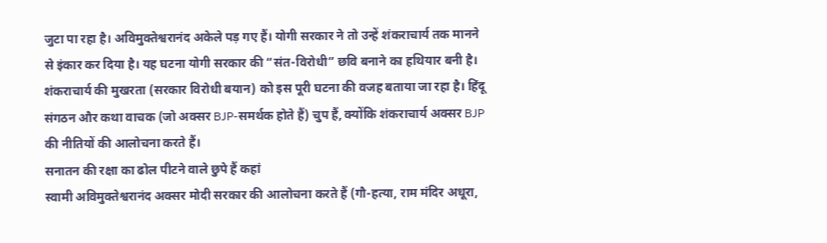जुटा पा रहा है। अविमुक्तेश्वरानंद अकेले पड़ गए हैं। योगी सरकार ने तो उन्हें शंकराचार्य तक मानने से इंकार कर दिया है। यह घटना योगी सरकार की “संत-विरोधी” छवि बनाने का हथियार बनी है। शंकराचार्य की मुखरता (सरकार विरोधी बयान) को इस पूरी घटना की वजह बताया जा रहा है। हिंदू संगठन और कथा वाचक (जो अक्सर BJP-समर्थक होते हैं) चुप हैं, क्योंकि शंकराचार्य अक्सर BJP की नीतियों की आलोचना करते हैं।
सनातन की रक्षा का ढोल पीटने वाले छुपे हैं कहां
स्वामी अविमुक्तेश्वरानंद अक्सर मोदी सरकार की आलोचना करते हैं (गौ-हत्या, राम मंदिर अधूरा,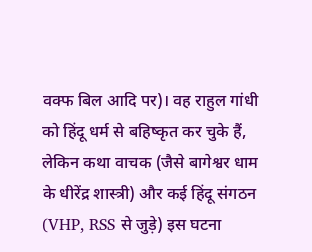वक्फ बिल आदि पर)। वह राहुल गांधी को हिंदू धर्म से बहिष्कृत कर चुके हैं, लेकिन कथा वाचक (जैसे बागेश्वर धाम के धीरेंद्र शास्त्री) और कई हिंदू संगठन (VHP, RSS से जुड़े) इस घटना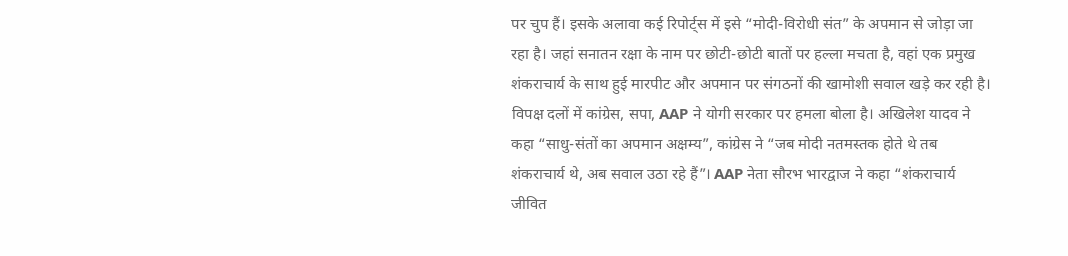पर चुप हैं। इसके अलावा कई रिपोर्ट्स में इसे “मोदी-विरोधी संत” के अपमान से जोड़ा जा रहा है। जहां सनातन रक्षा के नाम पर छोटी-छोटी बातों पर हल्ला मचता है, वहां एक प्रमुख शंकराचार्य के साथ हुई मारपीट और अपमान पर संगठनों की खामोशी सवाल खड़े कर रही है। विपक्ष दलों में कांग्रेस, सपा, AAP ने योगी सरकार पर हमला बोला है। अखिलेश यादव ने कहा “साधु-संतों का अपमान अक्षम्य”, कांग्रेस ने “जब मोदी नतमस्तक होते थे तब शंकराचार्य थे, अब सवाल उठा रहे हैं”। AAP नेता सौरभ भारद्वाज ने कहा “शंकराचार्य जीवित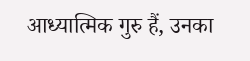आध्यात्मिक गुरु हैं, उनका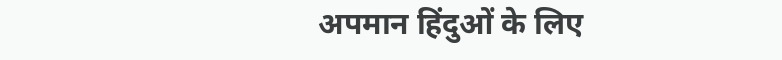अपमान हिंदुओं के लिए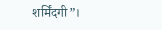शर्मिंदगी”।